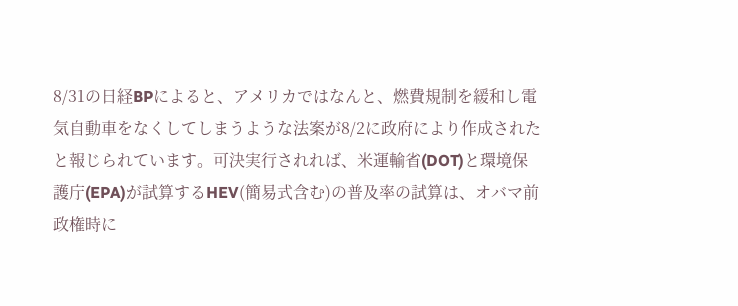8/31の日経BPによると、アメリカではなんと、燃費規制を緩和し電気自動車をなくしてしまうような法案が8/2に政府により作成されたと報じられています。可決実行されれば、米運輸省(DOT)と環境保護庁(EPA)が試算するHEV(簡易式含む)の普及率の試算は、オバマ前政権時に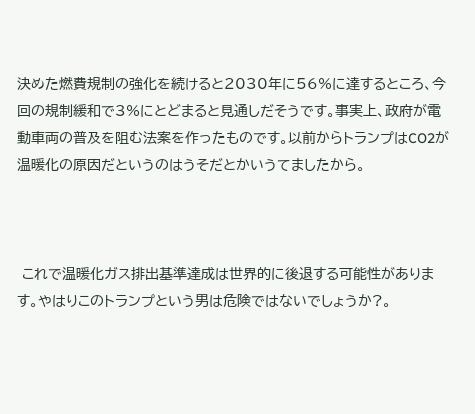決めた燃費規制の強化を続けると2030年に56%に達するところ、今回の規制緩和で3%にとどまると見通しだそうです。事実上、政府が電動車両の普及を阻む法案を作ったものです。以前からトランプはCO2が温暖化の原因だというのはうそだとかいうてましたから。



 これで温暖化ガス排出基準達成は世界的に後退する可能性があります。やはりこのトランプという男は危険ではないでしょうか?。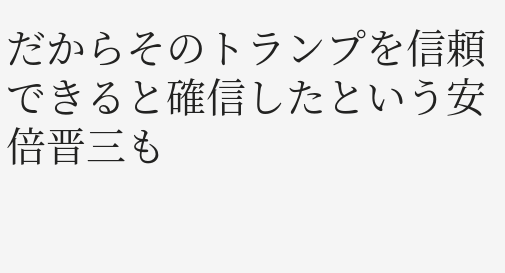だからそのトランプを信頼できると確信したという安倍晋三も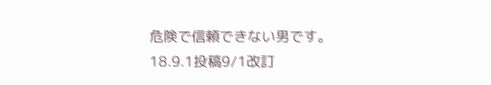危険で信頼できない男です。   18.9.1投稿9/1改訂